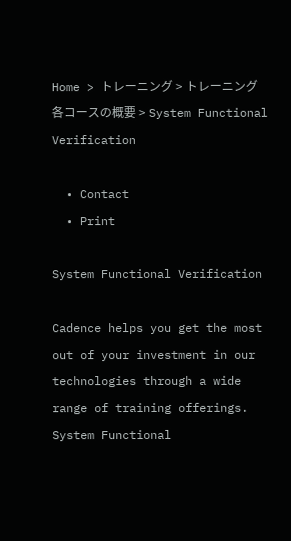Home > トレーニング > トレーニング各コースの概要 > System Functional Verification

  • Contact
  • Print

System Functional Verification

Cadence helps you get the most out of your investment in our technologies through a wide range of training offerings.
System Functional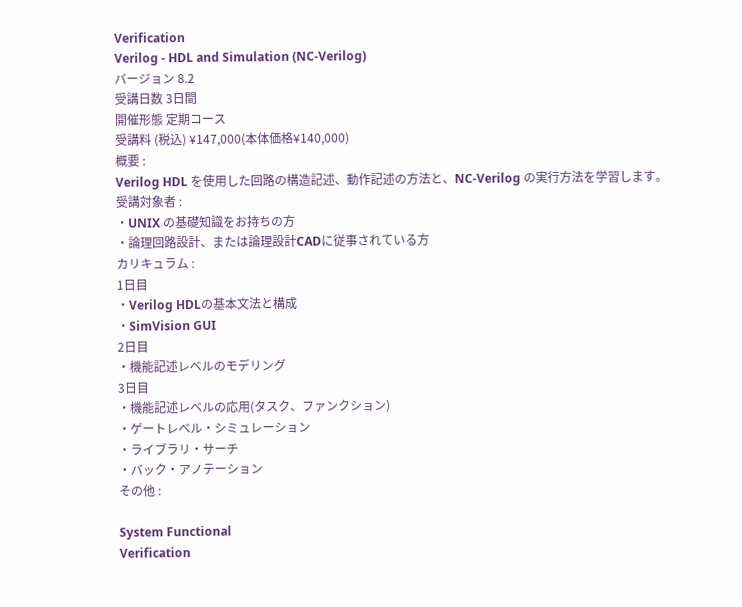Verification
Verilog - HDL and Simulation (NC-Verilog)
バージョン 8.2
受講日数 3日間
開催形態 定期コース
受講料 (税込) ¥147,000(本体価格¥140,000)
概要 :
Verilog HDL を使用した回路の構造記述、動作記述の方法と、NC-Verilog の実行方法を学習します。
受講対象者 :
・UNIX の基礎知識をお持ちの方
・論理回路設計、または論理設計CADに従事されている方
カリキュラム :
1日目
・Verilog HDLの基本文法と構成
・SimVision GUI
2日目
・機能記述レベルのモデリング
3日目
・機能記述レベルの応用(タスク、ファンクション)
・ゲートレベル・シミュレーション
・ライブラリ・サーチ
・バック・アノテーション
その他 :

System Functional
Verification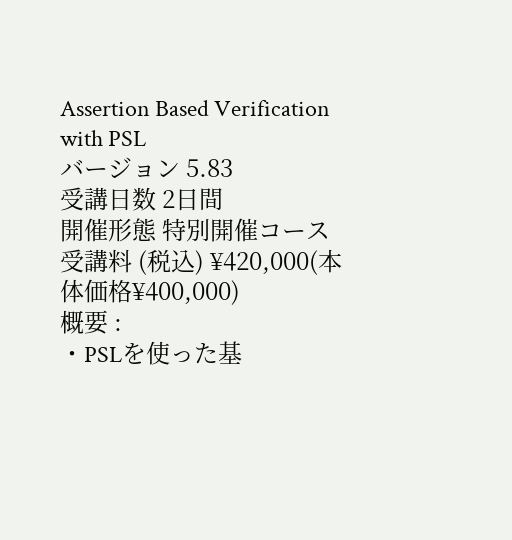Assertion Based Verification with PSL
バージョン 5.83
受講日数 2日間
開催形態 特別開催コース
受講料 (税込) ¥420,000(本体価格¥400,000)
概要 :
・PSLを使った基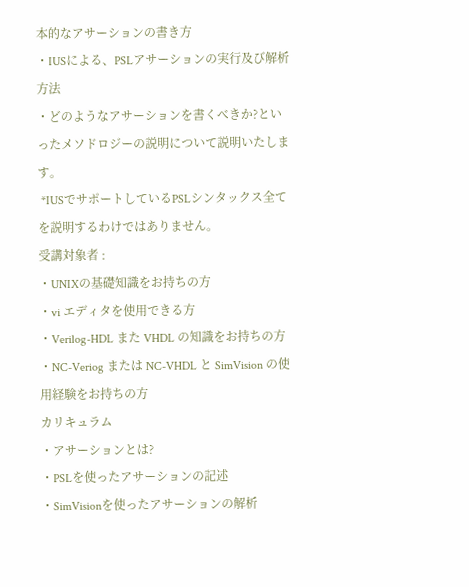本的なアサーションの書き方
・IUSによる、PSLアサーションの実行及び解析方法
・どのようなアサーションを書くべきか?といったメソドロジーの説明について説明いたします。
 *IUSでサポートしているPSLシンタックス全てを説明するわけではありません。
受講対象者 :
・UNIXの基礎知識をお持ちの方
・vi エディタを使用できる方
・Verilog-HDL また VHDL の知識をお持ちの方
・NC-Veriog または NC-VHDL と SimVision の使用経験をお持ちの方
カリキュラム
・アサーションとは?
・PSLを使ったアサーションの記述
・SimVisionを使ったアサーションの解析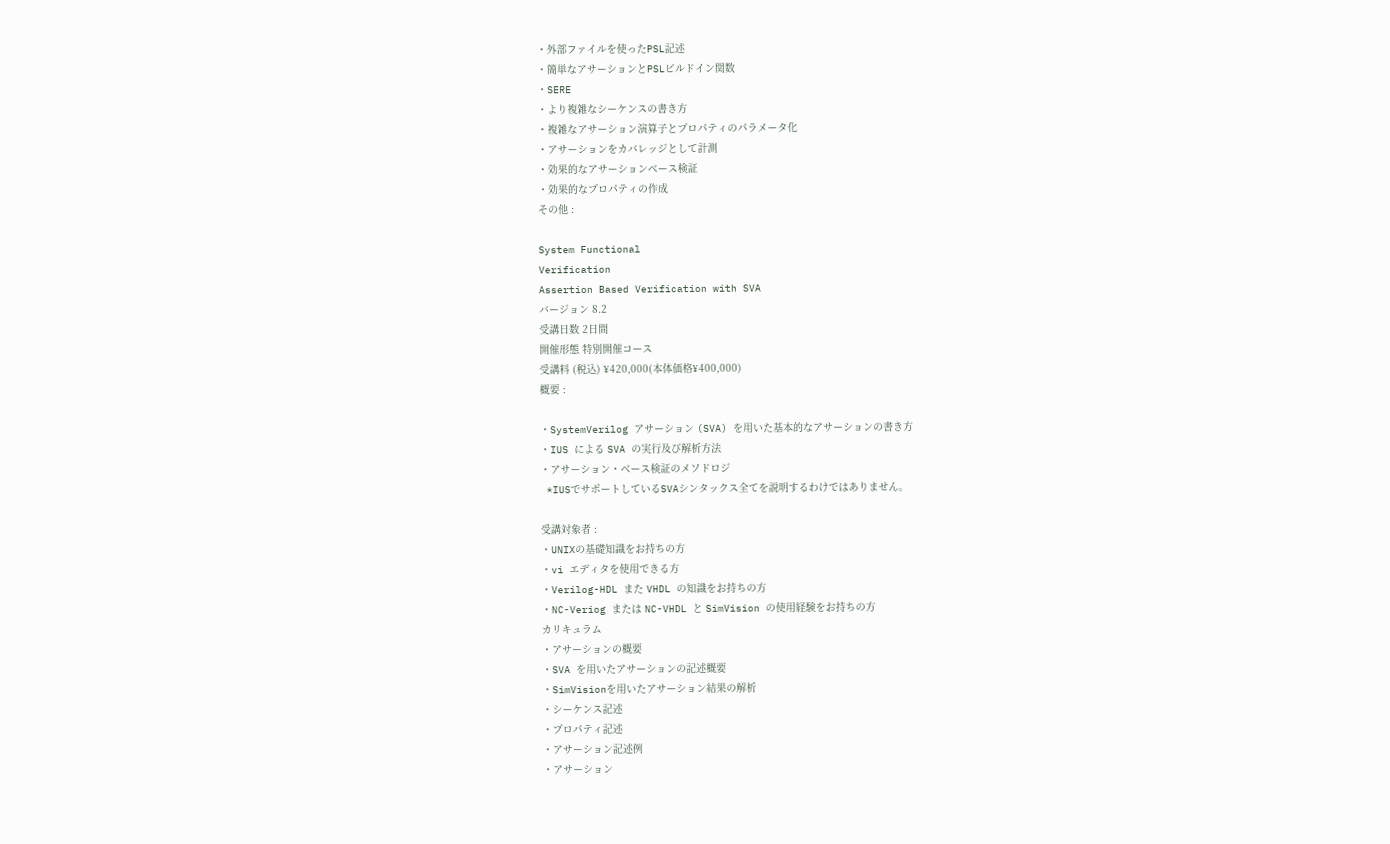・外部ファイルを使ったPSL記述
・簡単なアサーションとPSLビルドイン関数
・SERE
・より複雑なシーケンスの書き方
・複雑なアサーション演算子とプロパティのパラメータ化
・アサーションをカバレッジとして計測
・効果的なアサーションベース検証
・効果的なプロパティの作成
その他 :

System Functional
Verification
Assertion Based Verification with SVA
バージョン 8.2
受講日数 2日間
開催形態 特別開催コース
受講料 (税込) ¥420,000(本体価格¥400,000)
概要 :

・SystemVerilog アサーション (SVA) を用いた基本的なアサーションの書き方
・IUS による SVA の実行及び解析方法
・アサーション・ベース検証のメソドロジ
 *IUSでサポートしているSVAシンタックス全てを説明するわけではありません。

受講対象者 :
・UNIXの基礎知識をお持ちの方
・vi エディタを使用できる方
・Verilog-HDL また VHDL の知識をお持ちの方
・NC-Veriog または NC-VHDL と SimVision の使用経験をお持ちの方
カリキュラム
・アサーションの概要
・SVA を用いたアサーションの記述概要
・SimVisionを用いたアサーション結果の解析
・シーケンス記述
・プロパティ記述
・アサーション記述例
・アサーション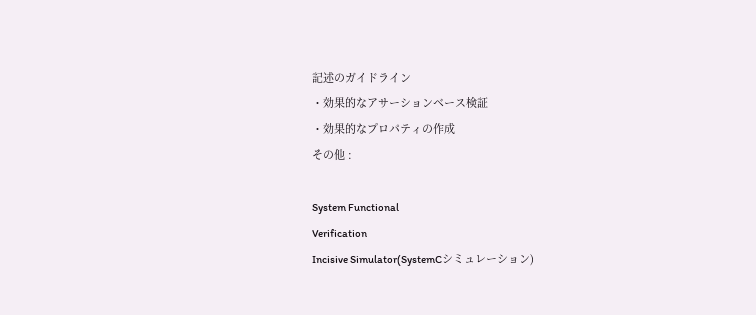記述のガイドライン
・効果的なアサーションベース検証
・効果的なプロパティの作成
その他 :

System Functional
Verification
Incisive Simulator(SystemCシミュレーション)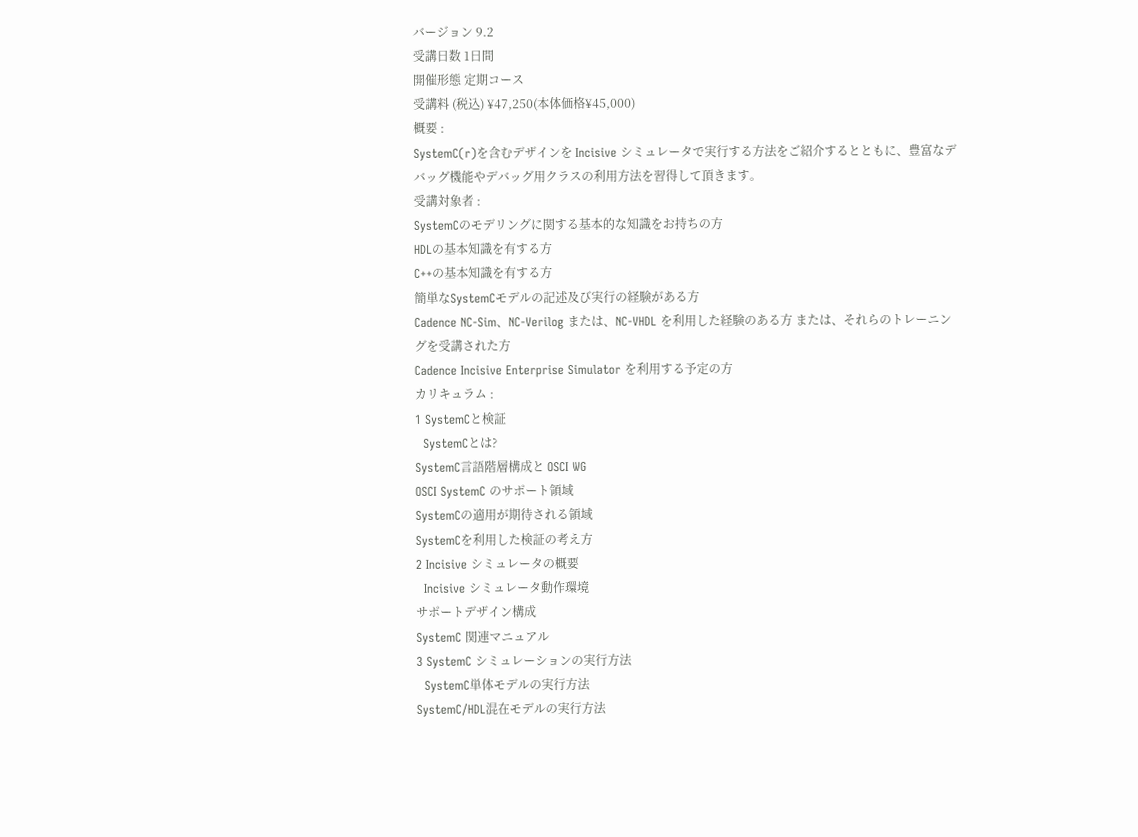バージョン 9.2
受講日数 1日間
開催形態 定期コース
受講料 (税込) ¥47,250(本体価格¥45,000)
概要 :
SystemC(r)を含むデザインを Incisive シミュレータで実行する方法をご紹介するとともに、豊富なデバッグ機能やデバッグ用クラスの利用方法を習得して頂きます。
受講対象者 :
SystemCのモデリングに関する基本的な知識をお持ちの方
HDLの基本知識を有する方
C++の基本知識を有する方
簡単なSystemCモデルの記述及び実行の経験がある方
Cadence NC-Sim、NC-Verilog または、NC-VHDL を利用した経験のある方 または、それらのトレーニングを受講された方
Cadence Incisive Enterprise Simulator を利用する予定の方
カリキュラム :
1 SystemCと検証
  SystemCとは?
SystemC言語階層構成と OSCI WG
OSCI SystemC のサポート領域
SystemCの適用が期待される領域
SystemCを利用した検証の考え方
2 Incisive シミュレータの概要
  Incisive シミュレータ動作環境
サポートデザイン構成
SystemC 関連マニュアル
3 SystemC シミュレーションの実行方法
  SystemC単体モデルの実行方法
SystemC/HDL混在モデルの実行方法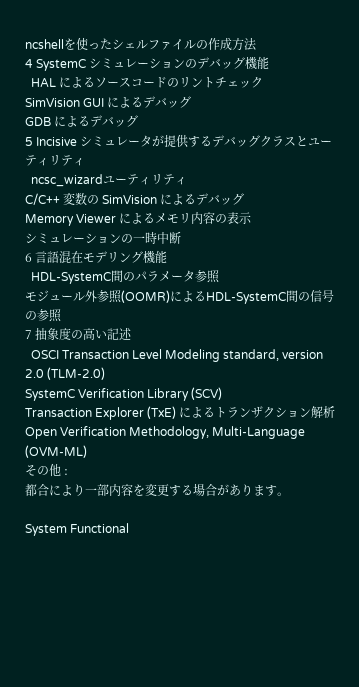ncshellを使ったシェルファイルの作成方法
4 SystemC シミュレーションのデバッグ機能
  HAL によるソースコードのリントチェック
SimVision GUI によるデバッグ
GDB によるデバッグ
5 Incisive シミュレータが提供するデバッグクラスとユーティリティ
  ncsc_wizardユーティリティ
C/C++ 変数の SimVision によるデバッグ
Memory Viewer によるメモリ内容の表示
シミュレーションの一時中断
6 言語混在モデリング機能
  HDL-SystemC間のパラメータ参照
モジュール外参照(OOMR)によるHDL-SystemC間の信号の参照
7 抽象度の高い記述
  OSCI Transaction Level Modeling standard, version 2.0 (TLM-2.0)
SystemC Verification Library (SCV)
Transaction Explorer (TxE) によるトランザクション解析
Open Verification Methodology, Multi-Language (OVM-ML)
その他 :
都合により一部内容を変更する場合があります。

System Functional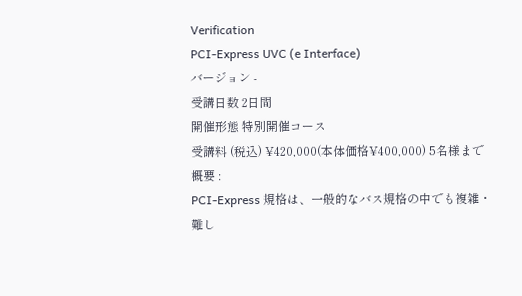Verification
PCI-Express UVC (e Interface)
バージョン -
受講日数 2日間
開催形態 特別開催コース
受講料 (税込) ¥420,000(本体価格¥400,000) 5名様まで
概要 :
PCI-Express 規格は、一般的なバス規格の中でも複雑・難し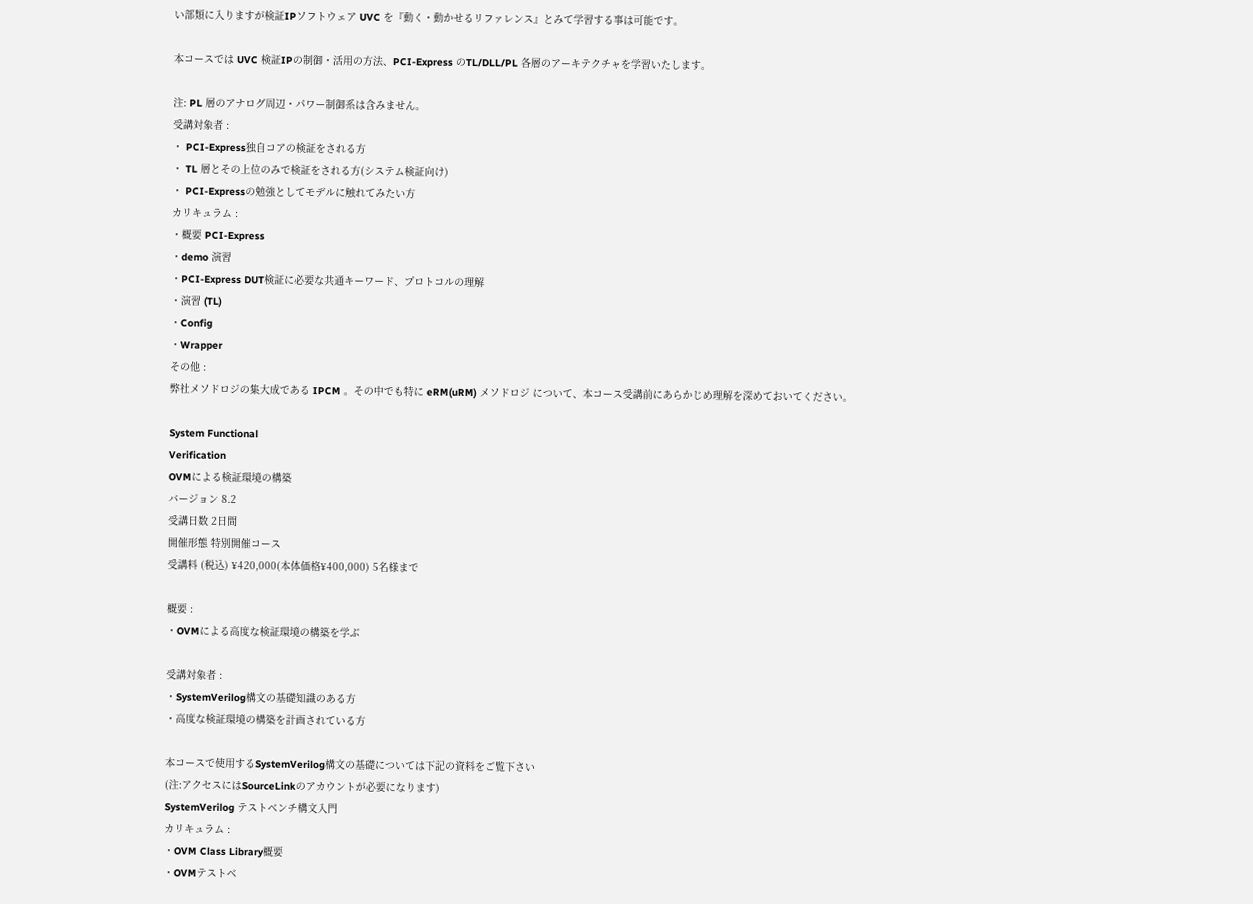い部類に入りますが検証IPソフトウェア UVC を『動く・動かせるリファレンス』とみて学習する事は可能です。

本コースでは UVC 検証IPの制御・活用の方法、PCI-Express のTL/DLL/PL 各層のアーキテクチャを学習いたします。

注: PL 層のアナログ周辺・パワー制御系は含みません。
受講対象者 :
・ PCI-Express独自コアの検証をされる方
・ TL 層とその上位のみで検証をされる方(システム検証向け)
・ PCI-Expressの勉強としてモデルに触れてみたい方
カリキュラム :
・概要 PCI-Express
・demo 演習
・PCI-Express DUT検証に必要な共通キーワード、プロトコルの理解
・演習 (TL)
・Config
・Wrapper
その他 :
弊社メソドロジの集大成である IPCM 。その中でも特に eRM(uRM) メソドロジ について、本コース受講前にあらかじめ理解を深めておいてください。

System Functional
Verification
OVMによる検証環境の構築
バージョン 8.2
受講日数 2日間
開催形態 特別開催コース
受講料 (税込) ¥420,000(本体価格¥400,000) 5名様まで

概要 :
・OVMによる高度な検証環境の構築を学ぶ

受講対象者 :
・SystemVerilog構文の基礎知識のある方
・高度な検証環境の構築を計画されている方

本コースで使用するSystemVerilog構文の基礎については下記の資料をご覧下さい
(注:アクセスにはSourceLinkのアカウントが必要になります)
SystemVerilog テストベンチ構文入門
カリキュラム :
・OVM Class Library概要
・OVMテストベ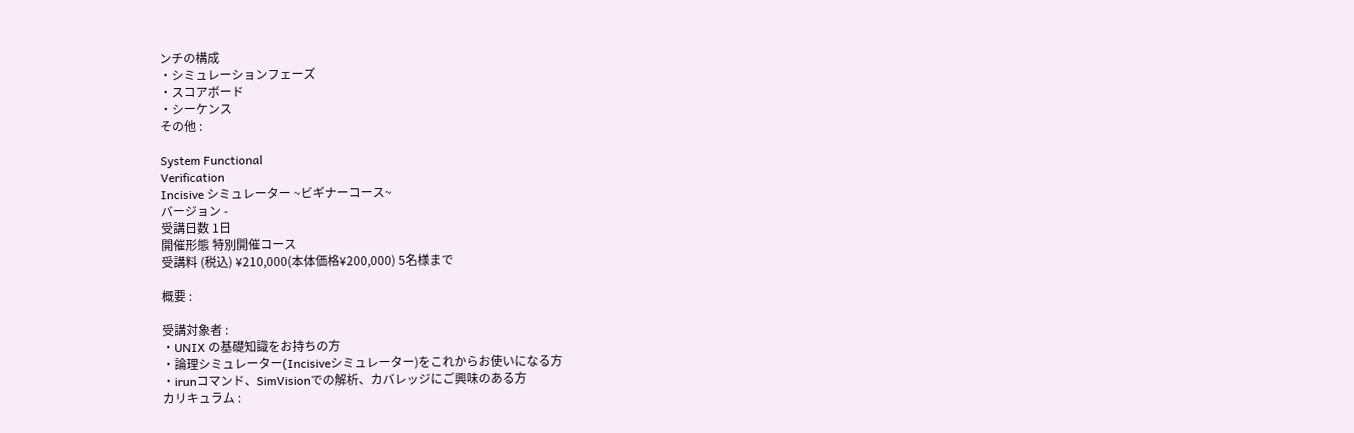ンチの構成
・シミュレーションフェーズ
・スコアボード
・シーケンス
その他 :

System Functional
Verification
Incisive シミュレーター ~ビギナーコース~
バージョン -
受講日数 1日
開催形態 特別開催コース
受講料 (税込) ¥210,000(本体価格¥200,000) 5名様まで

概要 :

受講対象者 :
・UNIX の基礎知識をお持ちの方
・論理シミュレーター(Incisiveシミュレーター)をこれからお使いになる方
・irunコマンド、SimVisionでの解析、カバレッジにご興味のある方
カリキュラム :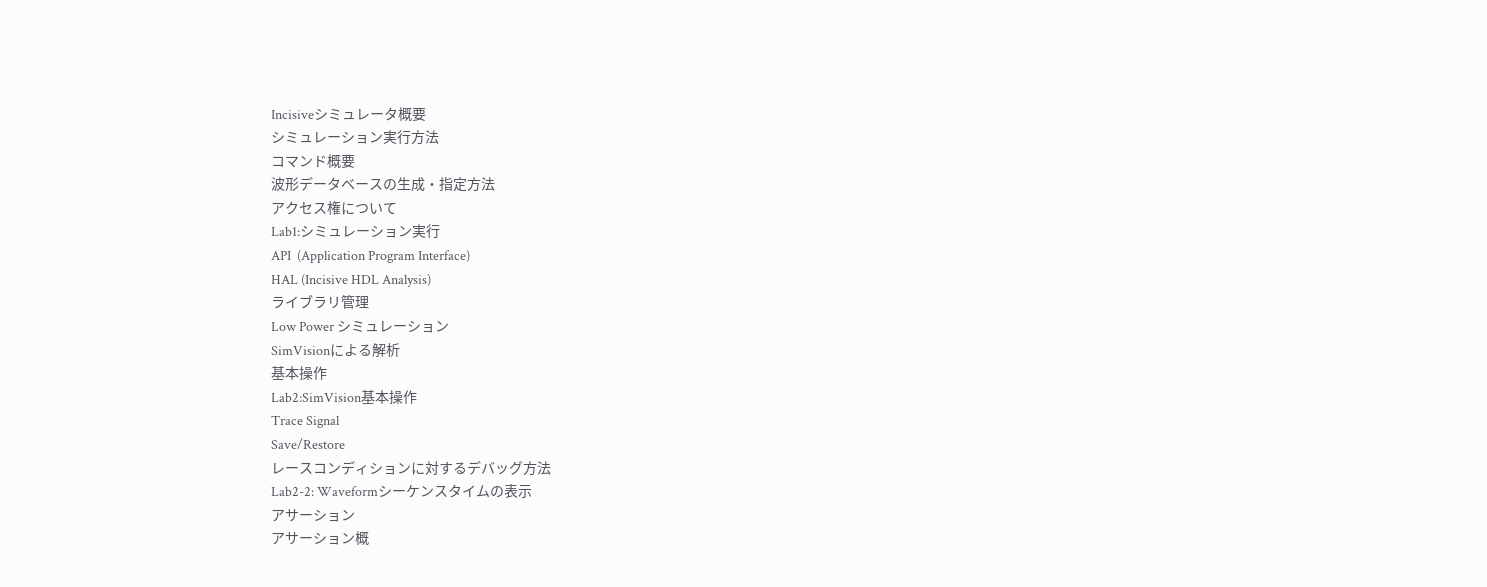Incisiveシミュレータ概要
シミュレーション実行方法
コマンド概要
波形データベースの生成・指定方法
アクセス権について
Lab1:シミュレーション実行
API  (Application Program Interface)
HAL (Incisive HDL Analysis)
ライブラリ管理
Low Power シミュレーション
SimVisionによる解析
基本操作
Lab2:SimVision基本操作
Trace Signal
Save/Restore
レースコンディションに対するデバッグ方法
Lab2-2: Waveformシーケンスタイムの表示
アサーション
アサーション概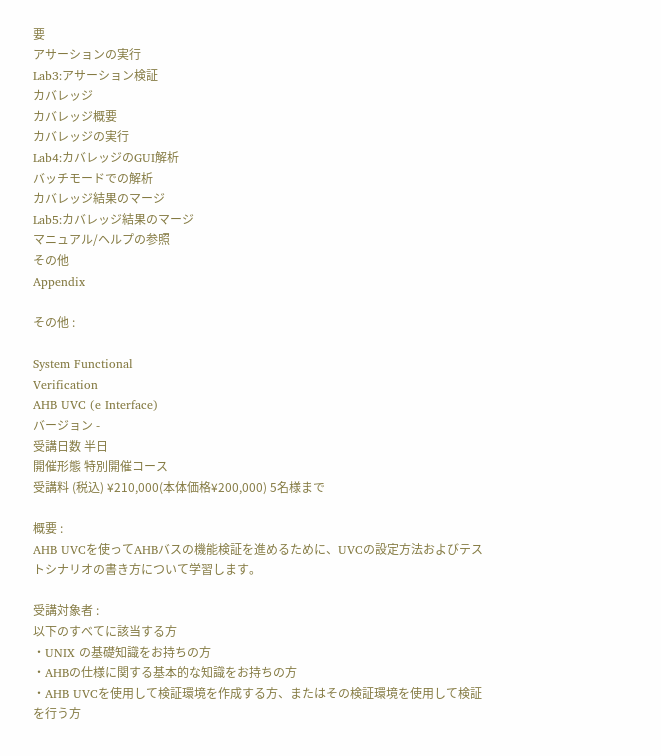要
アサーションの実行
Lab3:アサーション検証
カバレッジ
カバレッジ概要
カバレッジの実行
Lab4:カバレッジのGUI解析
バッチモードでの解析
カバレッジ結果のマージ
Lab5:カバレッジ結果のマージ
マニュアル/ヘルプの参照
その他
Appendix

その他 :

System Functional
Verification
AHB UVC (e Interface)
バージョン -
受講日数 半日
開催形態 特別開催コース
受講料 (税込) ¥210,000(本体価格¥200,000) 5名様まで

概要 :
AHB UVCを使ってAHBバスの機能検証を進めるために、UVCの設定方法およびテストシナリオの書き方について学習します。

受講対象者 :
以下のすべてに該当する方
・UNIX の基礎知識をお持ちの方
・AHBの仕様に関する基本的な知識をお持ちの方
・AHB UVCを使用して検証環境を作成する方、またはその検証環境を使用して検証を行う方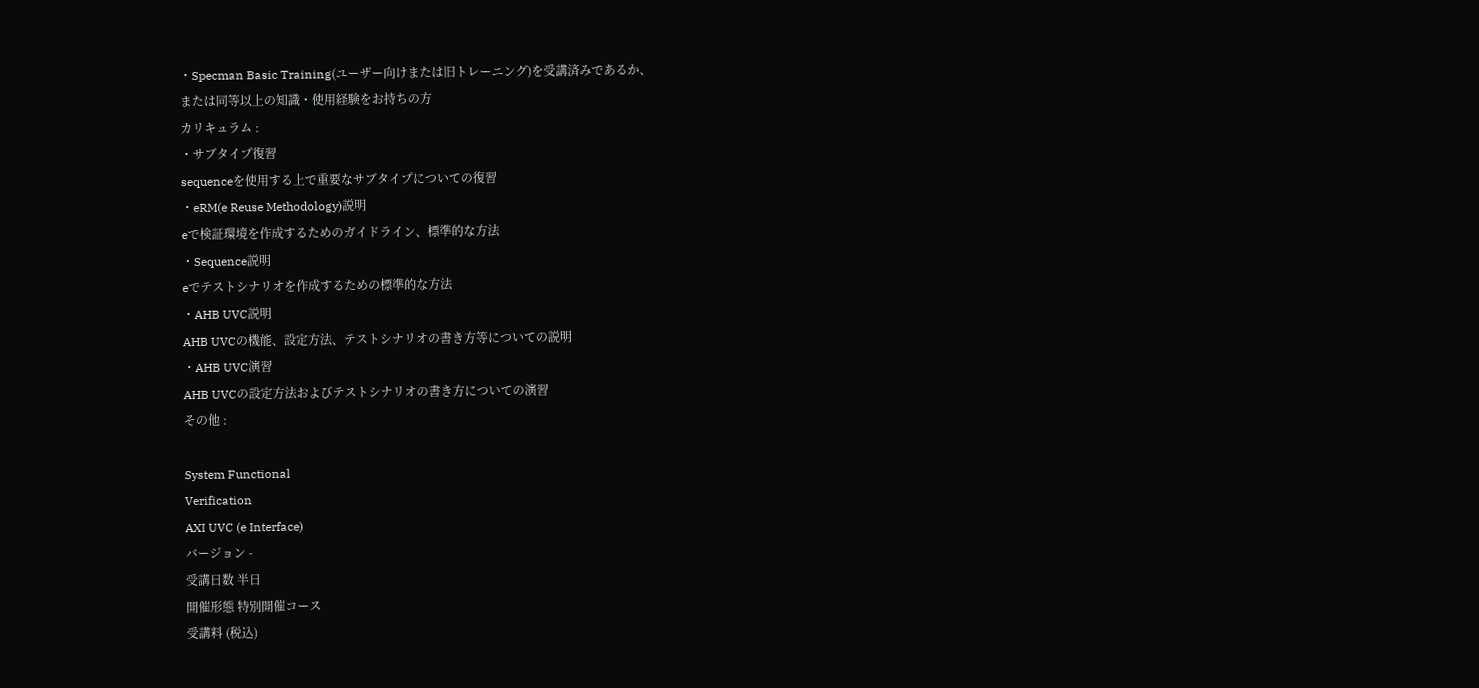・Specman Basic Training(ユーザー向けまたは旧トレーニング)を受講済みであるか、
または同等以上の知識・使用経験をお持ちの方
カリキュラム :
・サブタイプ復習
sequenceを使用する上で重要なサブタイプについての復習
・eRM(e Reuse Methodology)説明
eで検証環境を作成するためのガイドライン、標準的な方法
・Sequence説明
eでテストシナリオを作成するための標準的な方法
・AHB UVC説明
AHB UVCの機能、設定方法、テストシナリオの書き方等についての説明
・AHB UVC演習
AHB UVCの設定方法およびテストシナリオの書き方についての演習
その他 :

System Functional
Verification
AXI UVC (e Interface)
バージョン -
受講日数 半日
開催形態 特別開催コース
受講料 (税込)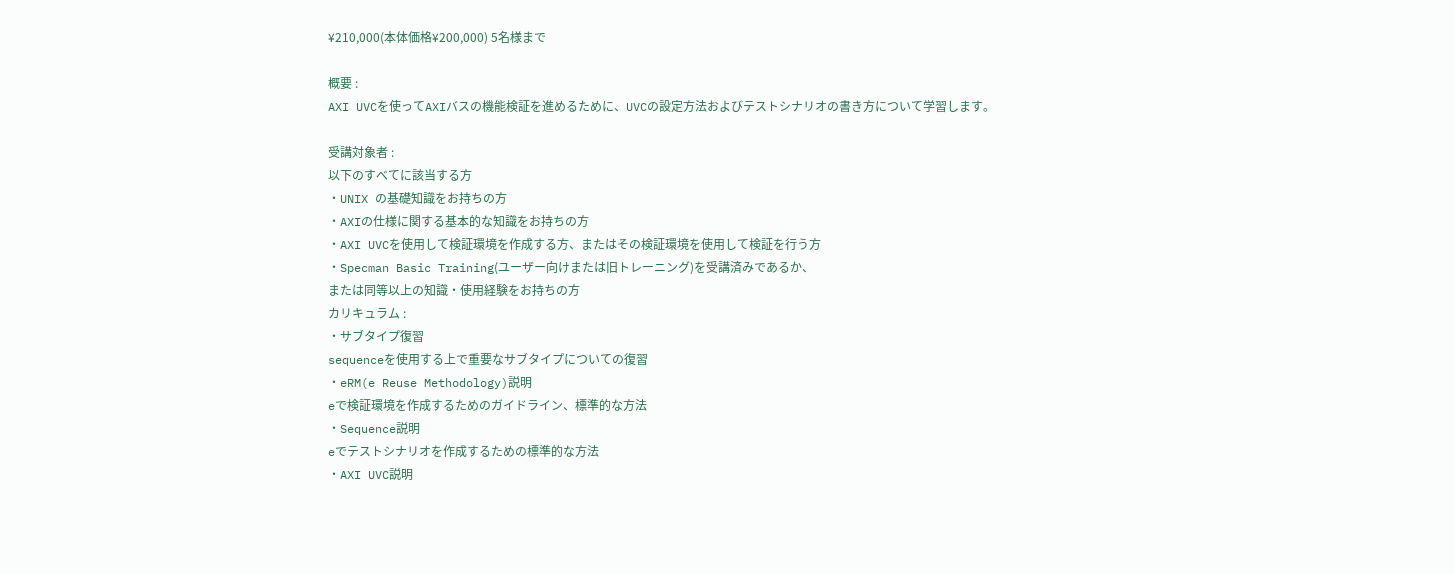¥210,000(本体価格¥200,000) 5名様まで

概要 :
AXI UVCを使ってAXIバスの機能検証を進めるために、UVCの設定方法およびテストシナリオの書き方について学習します。

受講対象者 :
以下のすべてに該当する方
・UNIX の基礎知識をお持ちの方
・AXIの仕様に関する基本的な知識をお持ちの方
・AXI UVCを使用して検証環境を作成する方、またはその検証環境を使用して検証を行う方
・Specman Basic Training(ユーザー向けまたは旧トレーニング)を受講済みであるか、
または同等以上の知識・使用経験をお持ちの方
カリキュラム :
・サブタイプ復習
sequenceを使用する上で重要なサブタイプについての復習
・eRM(e Reuse Methodology)説明
eで検証環境を作成するためのガイドライン、標準的な方法
・Sequence説明
eでテストシナリオを作成するための標準的な方法
・AXI UVC説明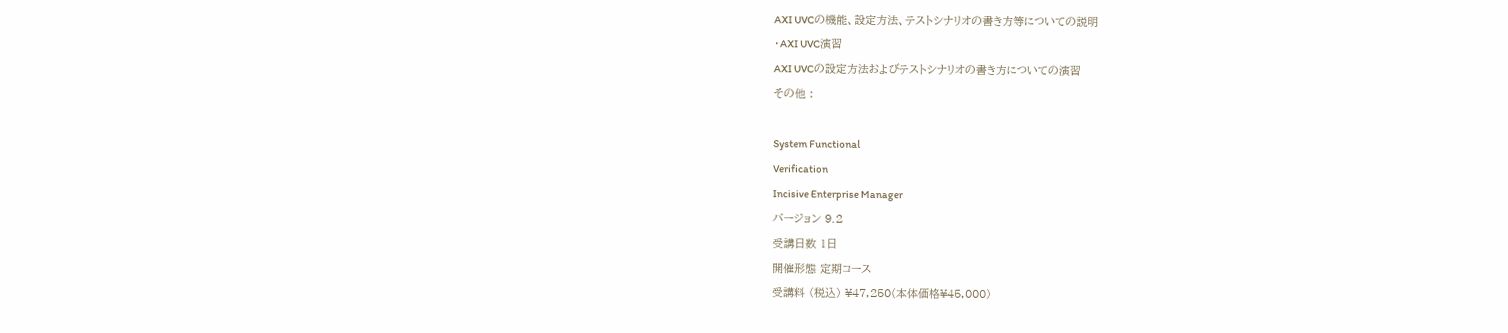AXI UVCの機能、設定方法、テストシナリオの書き方等についての説明
・AXI UVC演習
AXI UVCの設定方法およびテストシナリオの書き方についての演習
その他 :

System Functional
Verification
Incisive Enterprise Manager
バージョン 9.2
受講日数 1日
開催形態 定期コース
受講料 (税込) ¥47,250(本体価格¥45,000)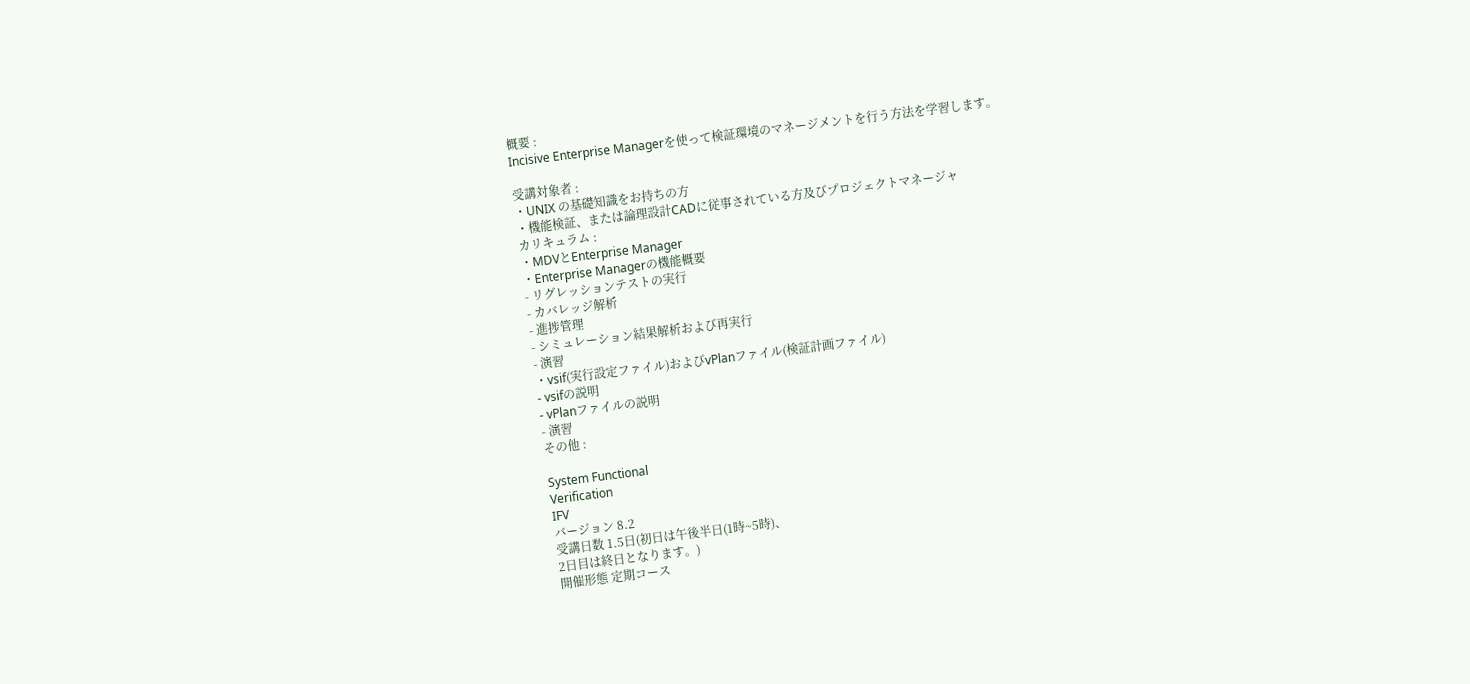概要 :
Incisive Enterprise Managerを使って検証環境のマネージメントを行う方法を学習します。

受講対象者 :
・UNIX の基礎知識をお持ちの方
・機能検証、または論理設計CADに従事されている方及びプロジェクトマネージャ
カリキュラム :
・MDVとEnterprise Manager
・Enterprise Managerの機能概要
- リグレッションテストの実行
- カバレッジ解析
- 進捗管理
- シミュレーション結果解析および再実行
- 演習
・vsif(実行設定ファイル)およびvPlanファイル(検証計画ファイル)
- vsifの説明
- vPlanファイルの説明
- 演習
その他 :

System Functional
Verification
IFV
バージョン 8.2
受講日数 1.5日(初日は午後半日(1時~5時)、
2日目は終日となります。)
開催形態 定期コース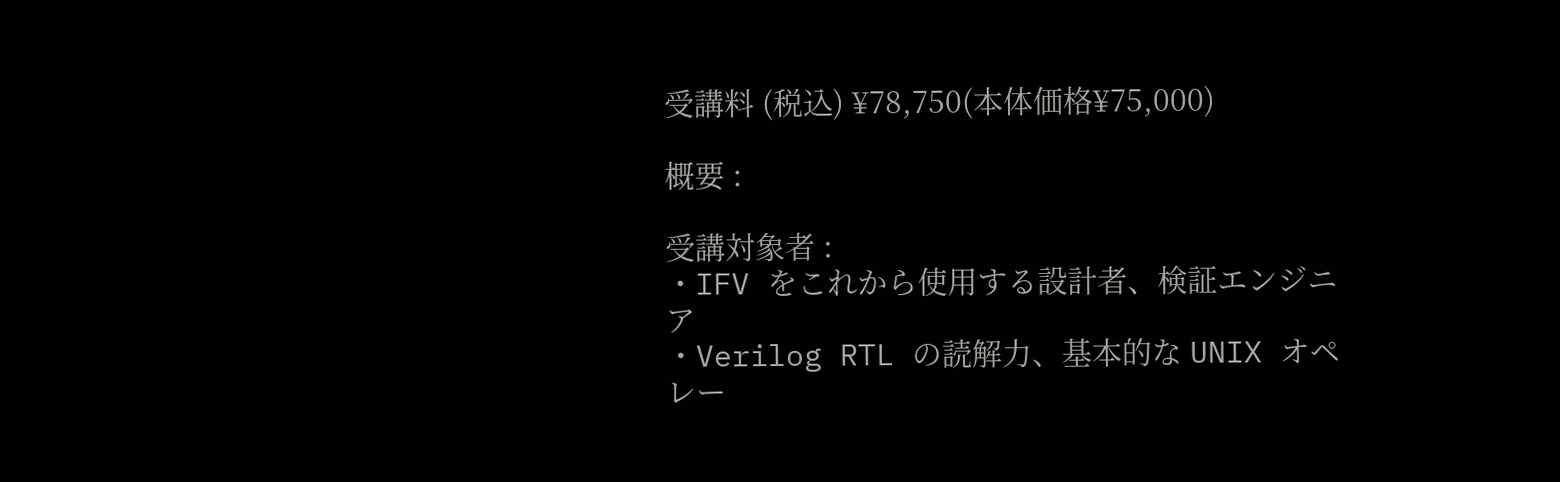受講料 (税込) ¥78,750(本体価格¥75,000)

概要 :

受講対象者 :
・IFV をこれから使用する設計者、検証エンジニア
・Verilog RTL の読解力、基本的な UNIX オペレー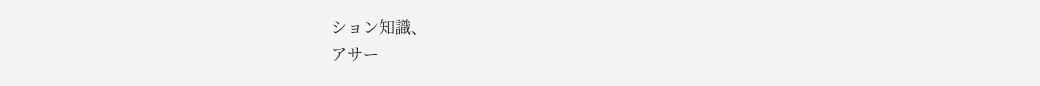ション知識、
アサー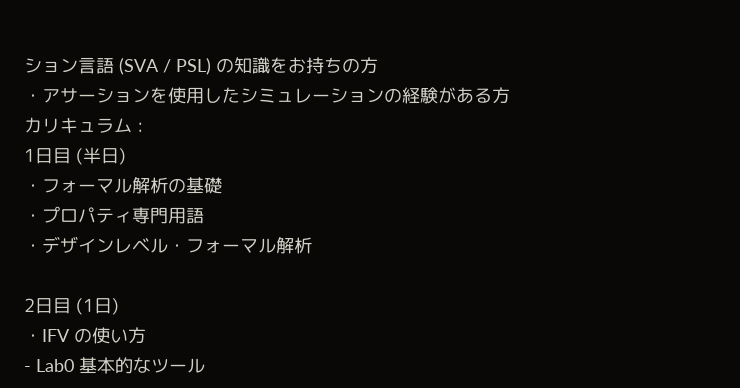ション言語 (SVA / PSL) の知識をお持ちの方
・アサーションを使用したシミュレーションの経験がある方
カリキュラム :
1日目 (半日)
・フォーマル解析の基礎
・プロパティ専門用語
・デザインレベル・フォーマル解析

2日目 (1日)
・IFV の使い方
- Lab0 基本的なツール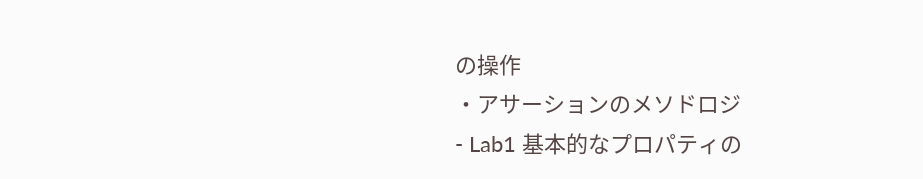の操作
・アサーションのメソドロジ
- Lab1 基本的なプロパティの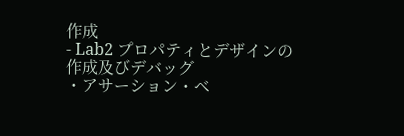作成
- Lab2 プロパティとデザインの作成及びデバッグ
・アサーション・ベ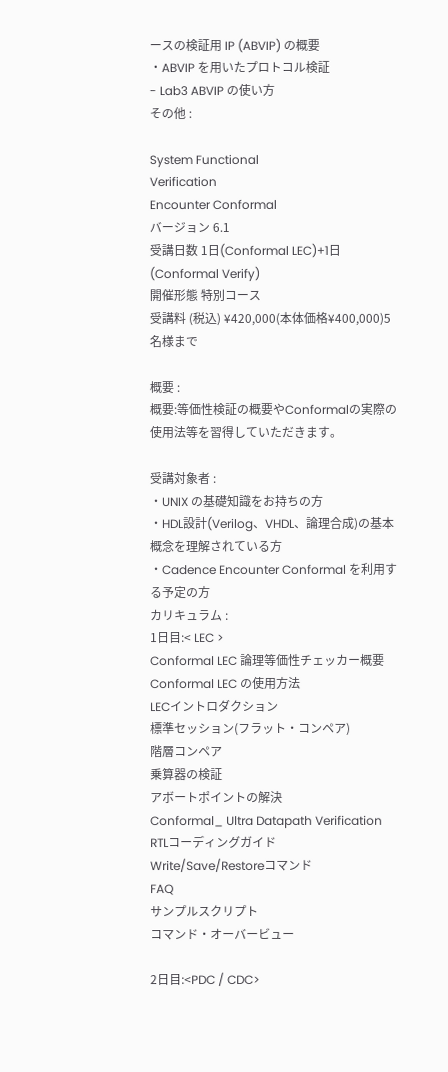ースの検証用 IP (ABVIP) の概要
・ABVIP を用いたプロトコル検証
- Lab3 ABVIP の使い方
その他 :

System Functional
Verification
Encounter Conformal
バージョン 6.1
受講日数 1日(Conformal LEC)+1日(Conformal Verify)
開催形態 特別コース
受講料 (税込) ¥420,000(本体価格¥400,000)5名様まで

概要 :
概要:等価性検証の概要やConformalの実際の使用法等を習得していただきます。

受講対象者 :
・UNIX の基礎知識をお持ちの方
・HDL設計(Verilog、VHDL、論理合成)の基本概念を理解されている方
・Cadence Encounter Conformal を利用する予定の方
カリキュラム :
1日目:< LEC >
Conformal LEC 論理等価性チェッカー概要
Conformal LEC の使用方法
LECイントロダクション
標準セッション(フラット・コンペア)
階層コンペア
乗算器の検証
アボートポイントの解決
Conformal_ Ultra Datapath Verification
RTLコーディングガイド
Write/Save/Restoreコマンド
FAQ
サンプルスクリプト
コマンド・オーバービュー

2日目:<PDC / CDC>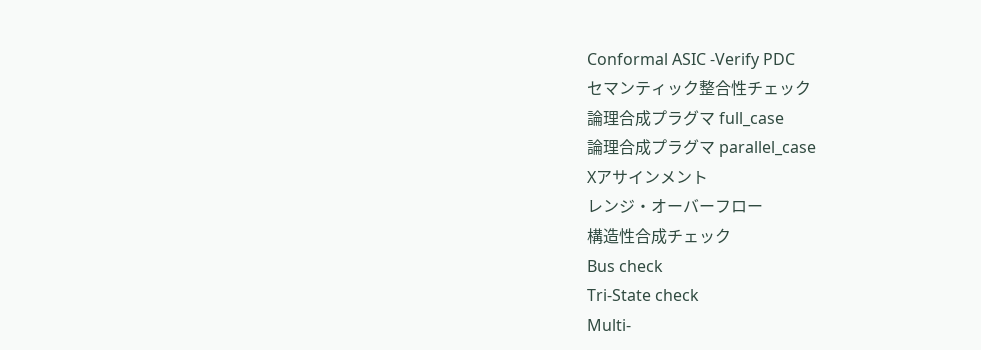Conformal ASIC -Verify PDC
セマンティック整合性チェック
論理合成プラグマ full_case
論理合成プラグマ parallel_case
Xアサインメント
レンジ・オーバーフロー
構造性合成チェック
Bus check
Tri-State check
Multi-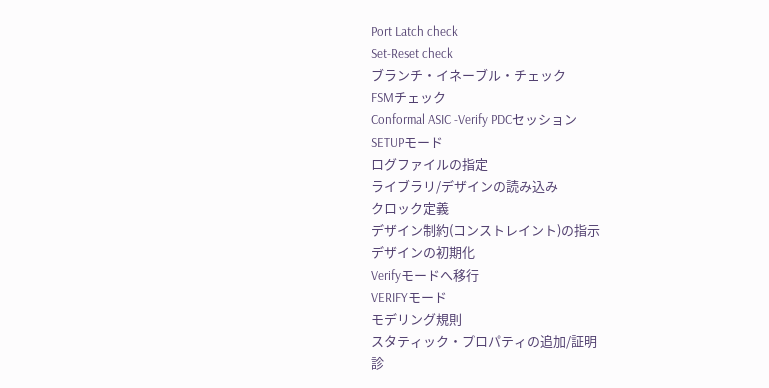Port Latch check
Set-Reset check
ブランチ・イネーブル・チェック
FSMチェック
Conformal ASIC -Verify PDCセッション
SETUPモード
ログファイルの指定
ライブラリ/デザインの読み込み
クロック定義
デザイン制約(コンストレイント)の指示
デザインの初期化
Verifyモードへ移行
VERIFYモード
モデリング規則
スタティック・プロパティの追加/証明
診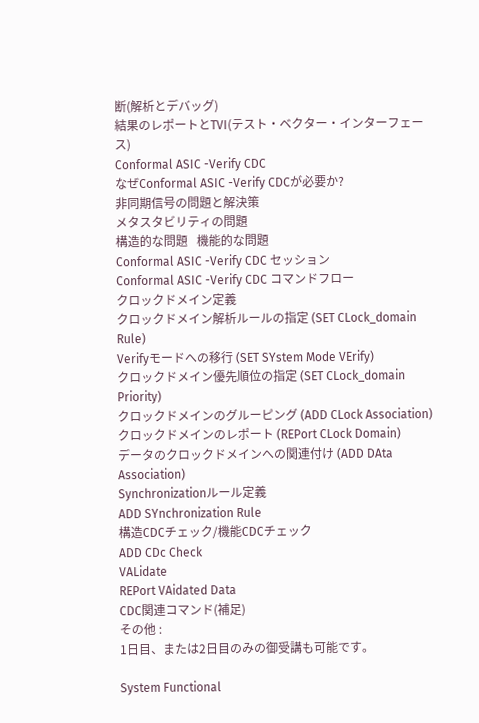断(解析とデバッグ)
結果のレポートとTVI(テスト・ベクター・インターフェース)
Conformal ASIC -Verify CDC
なぜConformal ASIC -Verify CDCが必要か?
非同期信号の問題と解決策
メタスタビリティの問題
構造的な問題   機能的な問題
Conformal ASIC -Verify CDC セッション
Conformal ASIC -Verify CDC コマンドフロー
クロックドメイン定義
クロックドメイン解析ルールの指定 (SET CLock_domain Rule)
Verifyモードへの移行 (SET SYstem Mode VErify)
クロックドメイン優先順位の指定 (SET CLock_domain Priority)
クロックドメインのグルーピング (ADD CLock Association)
クロックドメインのレポート (REPort CLock Domain)
データのクロックドメインへの関連付け (ADD DAta Association)
Synchronizationルール定義
ADD SYnchronization Rule
構造CDCチェック/機能CDCチェック
ADD CDc Check
VALidate
REPort VAidated Data
CDC関連コマンド(補足)
その他 :
1日目、または2日目のみの御受講も可能です。

System Functional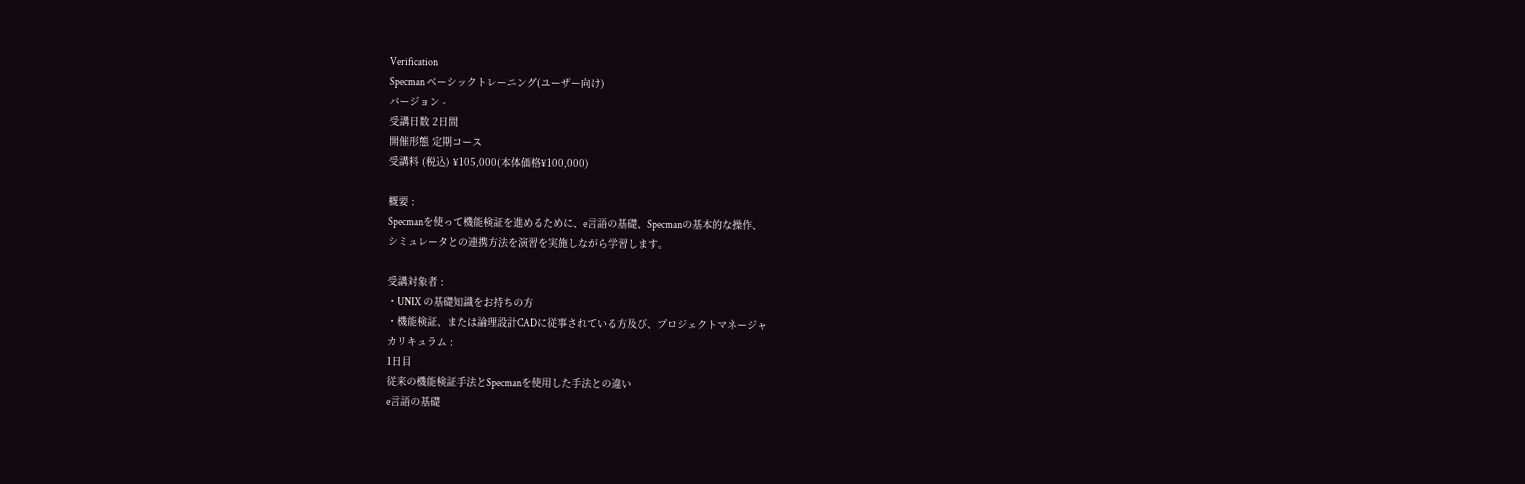Verification
Specman ベーシックトレーニング(ユーザー向け)
バージョン -
受講日数 2日間
開催形態 定期コース
受講料 (税込) ¥105,000(本体価格¥100,000)

概要 :
Specmanを使って機能検証を進めるために、e言語の基礎、Specmanの基本的な操作、
シミュレータとの連携方法を演習を実施しながら学習します。

受講対象者 :
・UNIX の基礎知識をお持ちの方
・機能検証、または論理設計CADに従事されている方及び、プロジェクトマネージャ
カリキュラム :
1日目
従来の機能検証手法とSpecmanを使用した手法との違い
e言語の基礎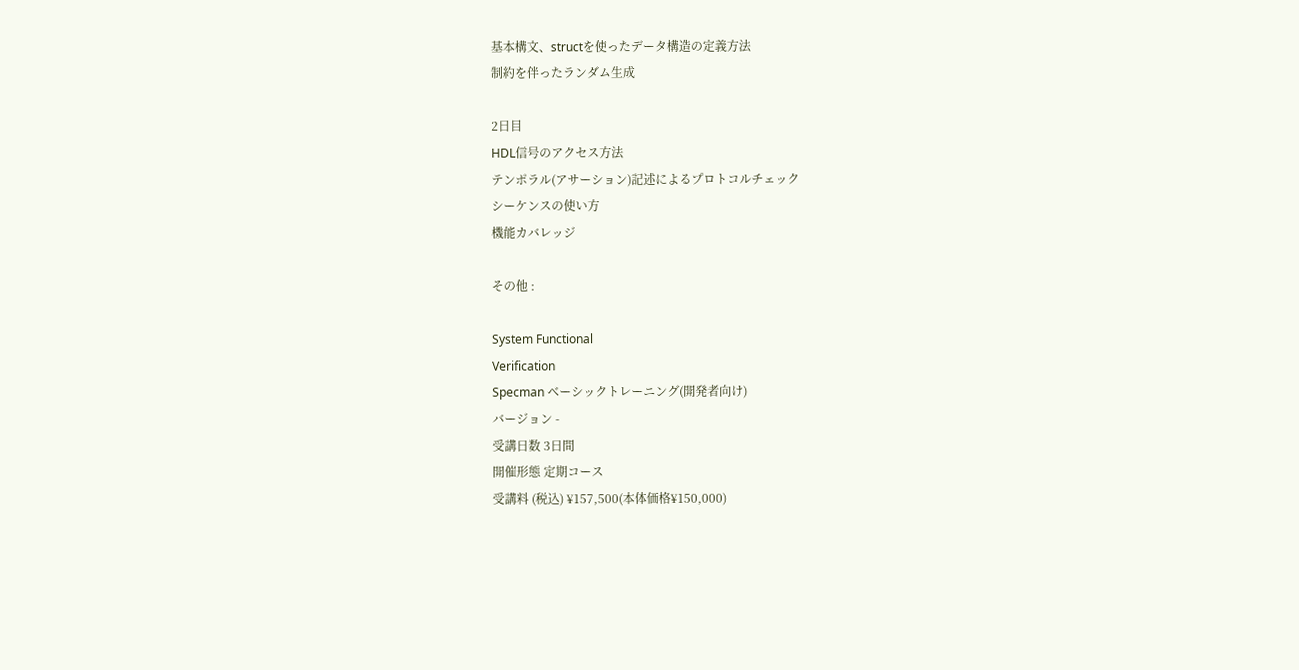基本構文、structを使ったデータ構造の定義方法
制約を伴ったランダム生成

2日目
HDL信号のアクセス方法
テンポラル(アサーション)記述によるプロトコルチェック
シーケンスの使い方
機能カバレッジ

その他 :

System Functional
Verification
Specman ベーシックトレーニング(開発者向け)
バージョン -
受講日数 3日間
開催形態 定期コース
受講料 (税込) ¥157,500(本体価格¥150,000)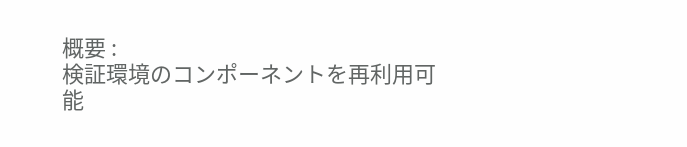概要 :
検証環境のコンポーネントを再利用可能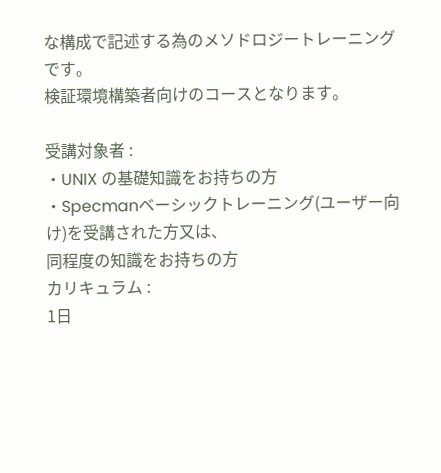な構成で記述する為のメソドロジートレーニングです。
検証環境構築者向けのコースとなります。

受講対象者 :
・UNIX の基礎知識をお持ちの方
・Specmanベーシックトレーニング(ユーザー向け)を受講された方又は、
同程度の知識をお持ちの方
カリキュラム :
1日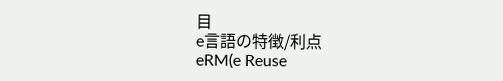目
e言語の特徴/利点
eRM(e Reuse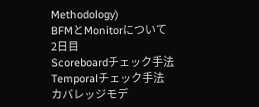Methodology)
BFMとMonitorについて
2日目
Scoreboardチェック手法
Temporalチェック手法
カバレッジモデ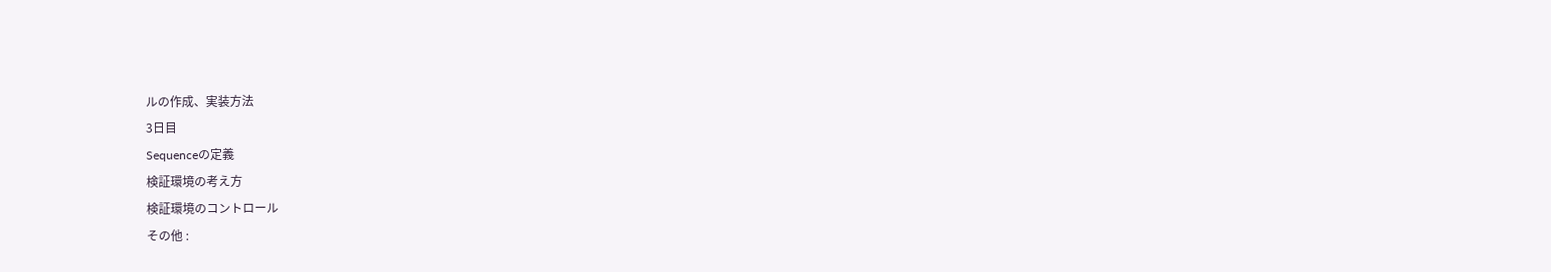ルの作成、実装方法
3日目
Sequenceの定義
検証環境の考え方
検証環境のコントロール
その他 :